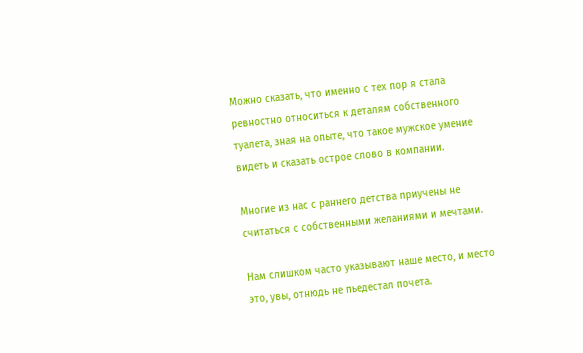Можно сказать, что именно с тех пор я стала ревностно относиться к деталям собственного туалета, зная на опыте, что такое мужское умение видеть и сказать острое слово в компании.

Многие из нас с раннего детства приучены не считаться с собственными желаниями и мечтами.

Нам слишком часто указывают наше место, и место это, увы, отнюдь не пьедестал почета.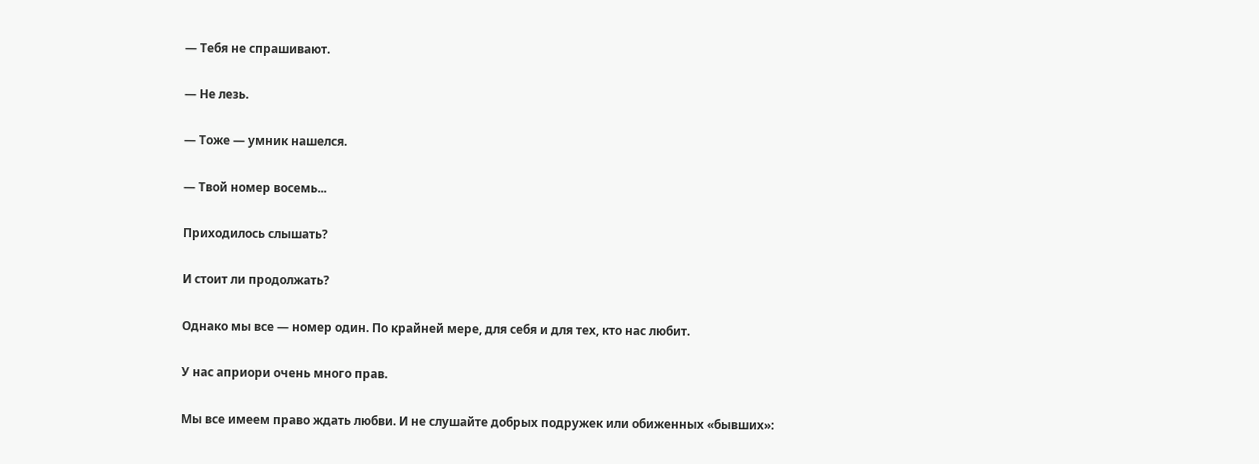— Тебя не спрашивают.

— Не лезь.

— Тоже — умник нашелся.

— Твой номер восемь...

Приходилось слышать?

И стоит ли продолжать?

Однако мы все — номер один. По крайней мере, для себя и для тех, кто нас любит.

У нас априори очень много прав.

Мы все имеем право ждать любви. И не слушайте добрых подружек или обиженных «бывших»: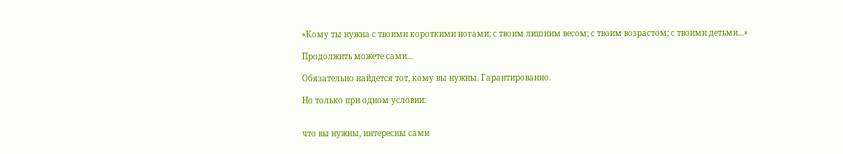«Кому ты нужна с твоими короткими ногами; с твоим лишним весом; с твоим возрастом; с твоими детьми...»

Продолжить можете сами...

Обязательно найдется тот, кому вы нужны. Гарантированно.

Но только при одном условии:


что вы нужны, интересны сами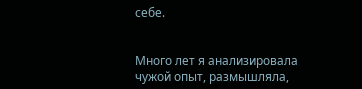себе.


Много лет я анализировала чужой опыт, размышляла,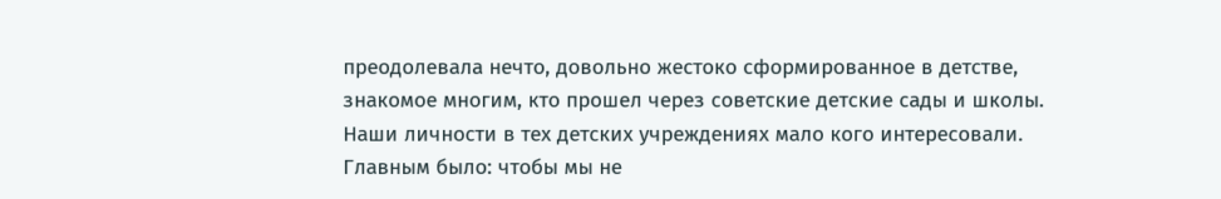преодолевала нечто, довольно жестоко сформированное в детстве, знакомое многим, кто прошел через советские детские сады и школы. Наши личности в тех детских учреждениях мало кого интересовали. Главным было: чтобы мы не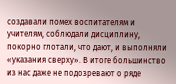создавали помех воспитателям и учителям, соблюдали дисциплину, покорно глотали, что дают, и выполняли «указания сверху». В итоге большинство из нас даже не подозревают о ряде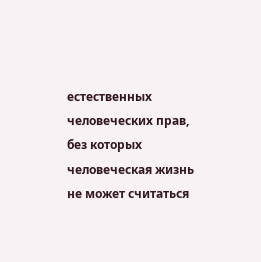естественных человеческих прав, без которых человеческая жизнь не может считаться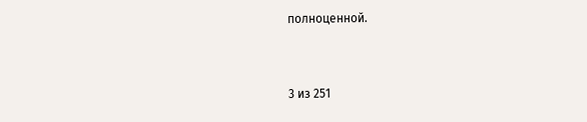полноценной.



3 из 251